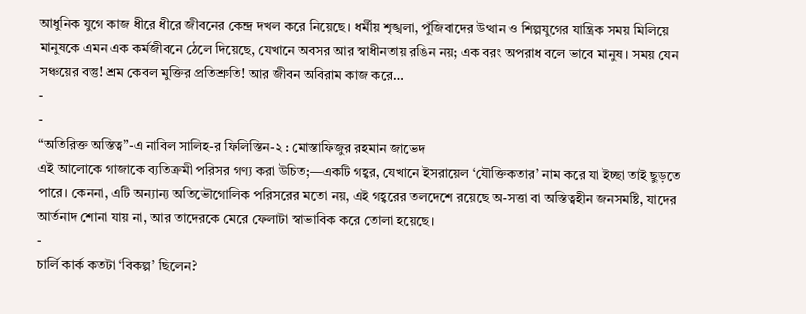আধুনিক যুগে কাজ ধীরে ধীরে জীবনের কেন্দ্র দখল করে নিয়েছে। ধর্মীয় শৃঙ্খলা, পুঁজিবাদের উত্থান ও শিল্পযুগের যান্ত্রিক সময় মিলিয়ে মানুষকে এমন এক কর্মজীবনে ঠেলে দিয়েছে, যেখানে অবসর আর স্বাধীনতায় রঙিন নয়; এক বরং অপরাধ বলে ভাবে মানুষ। সময় যেন সঞ্চয়ের বস্তু! শ্রম কেবল মুক্তির প্রতিশ্রুতি! আর জীবন অবিরাম কাজ করে…
-
-
“অতিরিক্ত অস্তিত্ব”-এ নাবিল সালিহ-র ফিলিস্তিন-২ : মোস্তাফিজুর রহমান জাভেদ
এই আলোকে গাজাকে ব্যতিক্রমী পরিসর গণ্য করা উচিত;—একটি গহ্বর, যেখানে ইসরায়েল ‘যৌক্তিকতার’ নাম করে যা ইচ্ছা তাই ছুড়তে পারে। কেননা, এটি অন্যান্য অতিভৌগোলিক পরিসরের মতো নয়, এই গহ্বরের তলদেশে রয়েছে অ-সত্তা বা অস্তিত্বহীন জনসমষ্টি, যাদের আর্তনাদ শোনা যায় না, আর তাদেরকে মেরে ফেলাটা স্বাভাবিক করে তোলা হয়েছে।
-
চার্লি কার্ক কতটা ‘বিকল্প’ ছিলেন?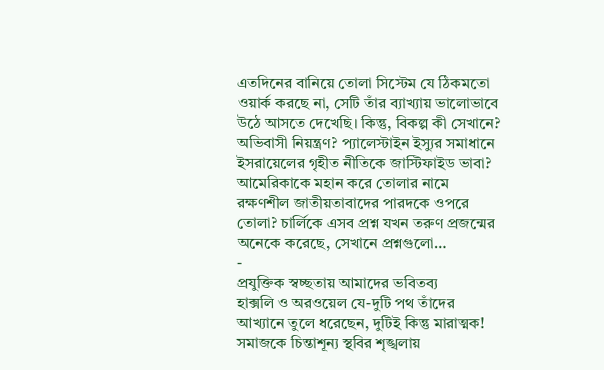এতদিনের বানিয়ে তোলা সিস্টেম যে ঠিকমতো ওয়ার্ক করছে না, সেটি তাঁর ব্যাখ্যায় ভালোভাবে উঠে আসতে দেখেছি। কিন্তু, বিকল্প কী সেখানে? অভিবাসী নিয়ন্ত্রণ? প্যালেস্টাইন ইস্যুর সমাধানে ইসরায়েলের গৃহীত নীতিকে জাস্টিফাইড ভাবা? আমেরিকাকে মহান করে তোলার নামে রক্ষণশীল জাতীয়তাবাদের পারদকে ওপরে তোলা? চার্লিকে এসব প্রশ্ন যখন তরুণ প্রজন্মের অনেকে করেছে, সেখানে প্রশ্নগুলো…
-
প্রযুক্তিক স্বচ্ছতায় আমাদের ভবিতব্য
হাক্সলি ও অরওয়েল যে-দুটি পথ তাঁদের আখ্যানে তুলে ধরেছেন, দুটিই কিন্তু মারাত্মক! সমাজকে চিন্তাশূন্য স্থবির শৃঙ্খলায়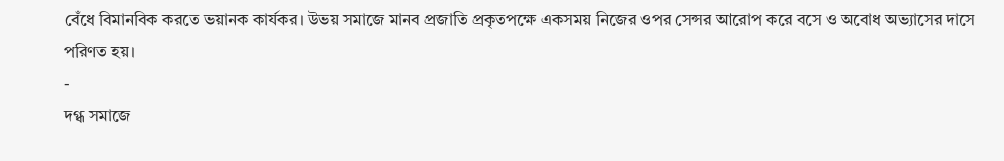বেঁধে বিমানবিক করতে ভয়ানক কার্যকর। উভয় সমাজে মানব প্রজাতি প্রকৃতপক্ষে একসময় নিজের ওপর সেন্সর আরোপ করে বসে ও অবোধ অভ্যাসের দাসে পরিণত হয়।
-
দগ্ধ সমাজে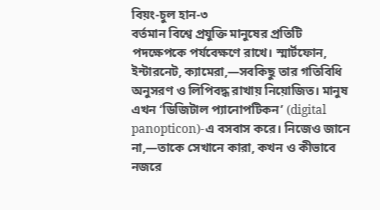বিয়ং-চুল হান-৩
বর্তমান বিশ্বে প্রযুক্তি মানুষের প্রতিটি পদক্ষেপকে পর্যবেক্ষণে রাখে। স্মার্টফোন, ইন্টারনেট, ক্যামেরা,—সবকিছু তার গতিবিধি অনুসরণ ও লিপিবদ্ধ রাখায় নিয়োজিত। মানুষ এখন ‘ডিজিটাল প্যানোপটিকন’ (digital panopticon)-এ বসবাস করে। নিজেও জানে না,—তাকে সেখানে কারা, কখন ও কীভাবে নজরে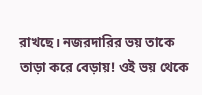রাখছে। নজরদারির ভয় তাকে তাড়া করে বেড়ায়! ওই ভয় থেকে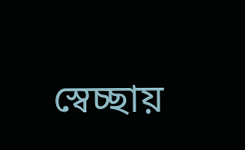স্বেচ্ছায়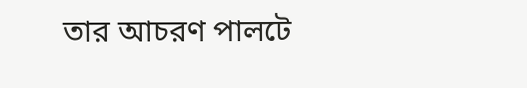তার আচরণ পালটে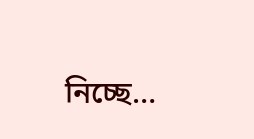নিচ্ছে…